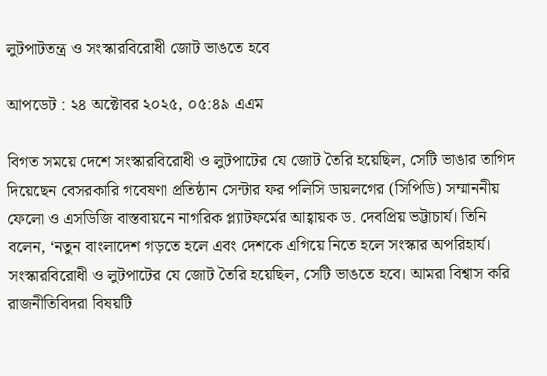লুটপাটতন্ত্র ও সংস্কারবিরোধী জোট ভাঙতে হবে

আপডেট : ২৪ অক্টোবর ২০২৫, ০৫:৪৯ এএম

বিগত সময়ে দেশে সংস্কারবিরোধী ও লুটপাটের যে জোট তৈরি হয়েছিল, সেটি ভাঙার তাগিদ দিয়েছেন বেসরকারি গবেষণা প্রতিষ্ঠান সেন্টার ফর পলিসি ডায়লগের (সিপিডি) সম্মাননীয় ফেলো ও এসডিজি বাস্তবায়নে নাগরিক প্ল্যাটফর্মের আহ্বায়ক ড. দেবপ্রিয় ভট্টাচার্য। তিনি বলেন, ‘নতুন বাংলাদেশ গড়তে হলে এবং দেশকে এগিয়ে নিতে হলে সংস্কার অপরিহার্য। সংস্কারবিরোধী ও লুটপাটের যে জোট তৈরি হয়েছিল, সেটি ভাঙতে হবে। আমরা বিশ্বাস করি রাজনীতিবিদরা বিষয়টি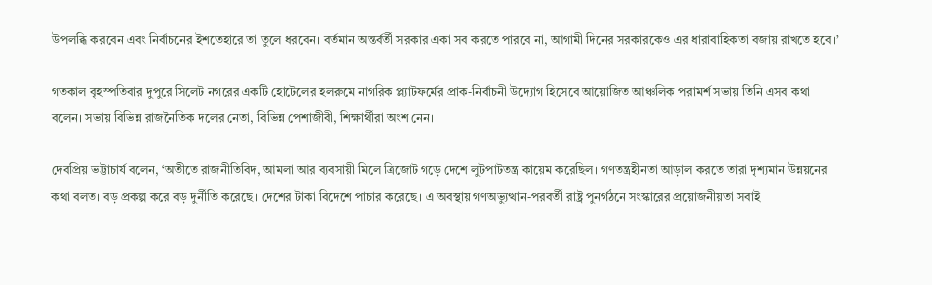উপলব্ধি করবেন এবং নির্বাচনের ইশতেহারে তা তুলে ধরবেন। বর্তমান অন্তর্বর্তী সরকার একা সব করতে পারবে না, আগামী দিনের সরকারকেও এর ধারাবাহিকতা বজায় রাখতে হবে।’

গতকাল বৃহস্পতিবার দুপুরে সিলেট নগরের একটি হোটেলের হলরুমে নাগরিক প্ল্যাটফর্মের প্রাক-নির্বাচনী উদ্যোগ হিসেবে আয়োজিত আঞ্চলিক পরামর্শ সভায় তিনি এসব কথা বলেন। সভায় বিভিন্ন রাজনৈতিক দলের নেতা, বিভিন্ন পেশাজীবী, শিক্ষার্থীরা অংশ নেন।

দেবপ্রিয় ভট্টাচার্য বলেন, ‘অতীতে রাজনীতিবিদ, আমলা আর ব্যবসায়ী মিলে ত্রিজোট গড়ে দেশে লুটপাটতন্ত্র কায়েম করেছিল। গণতন্ত্রহীনতা আড়াল করতে তারা দৃশ্যমান উন্নয়নের কথা বলত। বড় প্রকল্প করে বড় দুর্নীতি করেছে। দেশের টাকা বিদেশে পাচার করেছে। এ অবস্থায় গণঅভ্যুত্থান-পরবর্তী রাষ্ট্র পুনর্গঠনে সংস্কারের প্রয়োজনীয়তা সবাই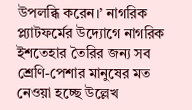উপলব্ধি করেন।’ নাগরিক প্ল্যাটফর্মের উদ্যোগে নাগরিক ইশতেহার তৈরির জন্য সব শ্রেণি-পেশার মানুষের মত নেওয়া হচ্ছে উল্লেখ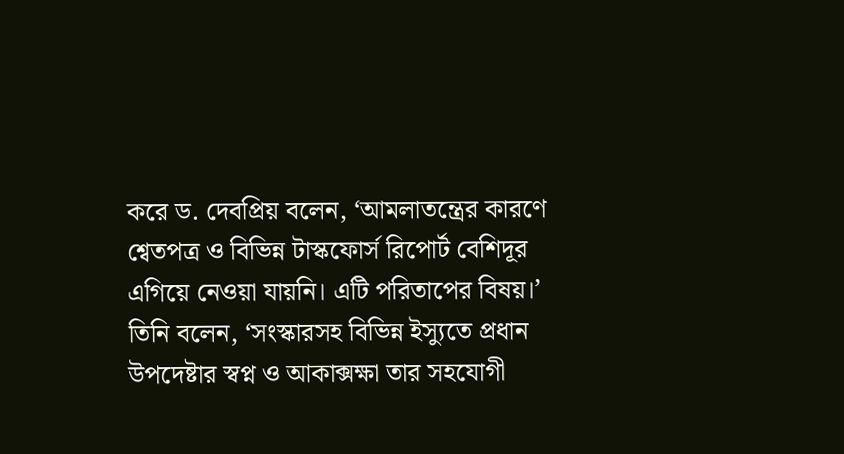করে ড. দেবপ্রিয় বলেন, ‘আমলাতন্ত্রের কারণে শ্বেতপত্র ও বিভিন্ন টাস্কফোর্স রিপোর্ট বেশিদূর এগিয়ে নেওয়া যায়নি। এটি পরিতাপের বিষয়।’ তিনি বলেন, ‘সংস্কারসহ বিভিন্ন ইস্যুতে প্রধান উপদেষ্টার স্বপ্ন ও আকাক্সক্ষা তার সহযোগী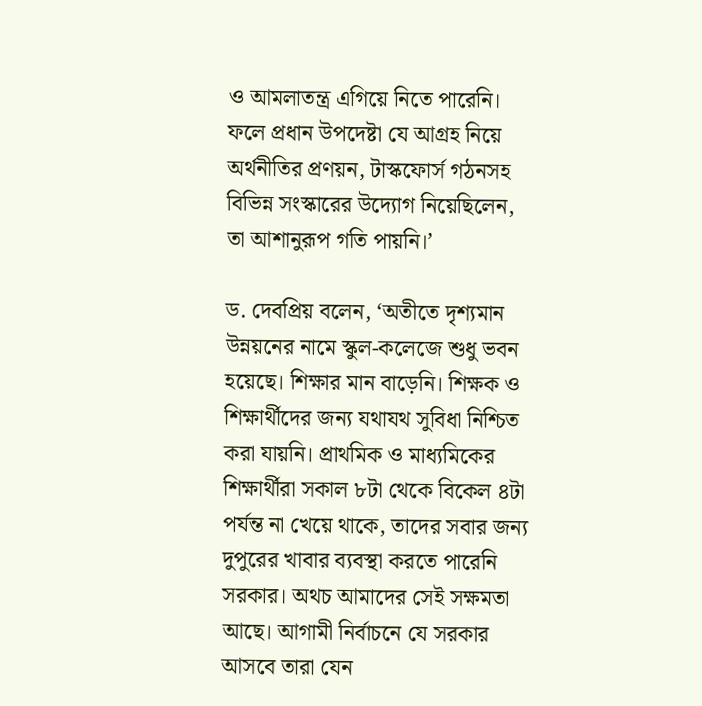ও আমলাতন্ত্র এগিয়ে নিতে পারেনি। ফলে প্রধান উপদেষ্টা যে আগ্রহ নিয়ে অর্থনীতির প্রণয়ন, টাস্কফোর্স গঠনসহ বিভিন্ন সংস্কারের উদ্যোগ নিয়েছিলেন, তা আশানুরূপ গতি পায়নি।’

ড. দেবপ্রিয় বলেন, ‘অতীতে দৃশ্যমান উন্নয়নের নামে স্কুল-কলেজে শুধু ভবন হয়েছে। শিক্ষার মান বাড়েনি। শিক্ষক ও শিক্ষার্থীদের জন্য যথাযথ সুবিধা নিশ্চিত করা যায়নি। প্রাথমিক ও মাধ্যমিকের শিক্ষার্থীরা সকাল ৮টা থেকে বিকেল ৪টা পর্যন্ত না খেয়ে থাকে, তাদের সবার জন্য দুপুরের খাবার ব্যবস্থা করতে পারেনি সরকার। অথচ আমাদের সেই সক্ষমতা আছে। আগামী নির্বাচনে যে সরকার আসবে তারা যেন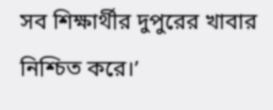সব শিক্ষার্থীর দুপুরের খাবার নিশ্চিত করে।’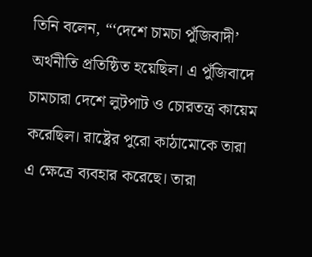তিনি বলেন, “‘দেশে চামচা পুঁজিবাদী’ অর্থনীতি প্রতিষ্ঠিত হয়েছিল। এ পুঁজিবাদে চামচারা দেশে লুটপাট ও চোরতন্ত্র কায়েম করেছিল। রাষ্ট্রের পুরো কাঠামোকে তারা এ ক্ষেত্রে ব্যবহার করেছে। তারা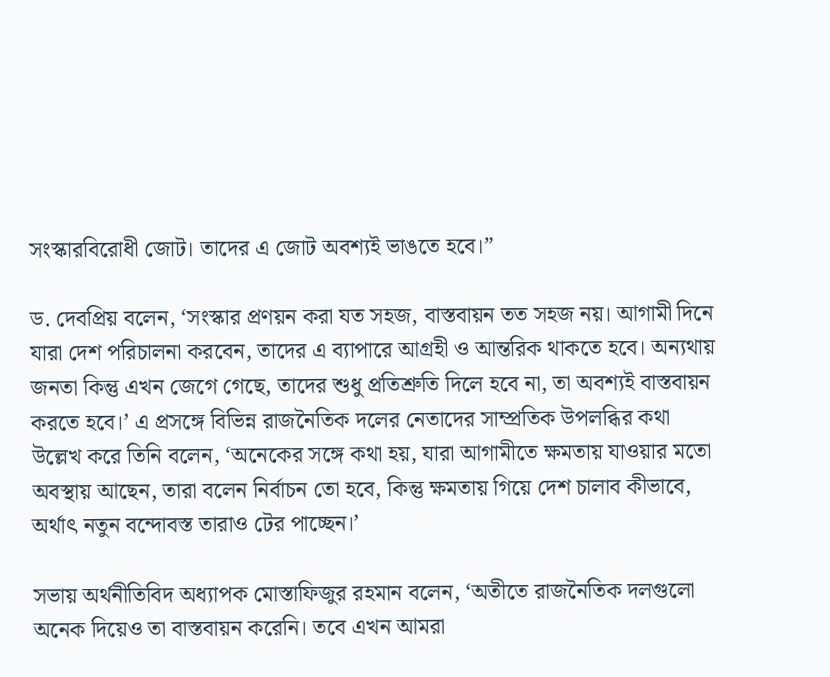সংস্কারবিরোধী জোট। তাদের এ জোট অবশ্যই ভাঙতে হবে।”

ড. দেবপ্রিয় বলেন, ‘সংস্কার প্রণয়ন করা যত সহজ, বাস্তবায়ন তত সহজ নয়। আগামী দিনে যারা দেশ পরিচালনা করবেন, তাদের এ ব্যাপারে আগ্রহী ও আন্তরিক থাকতে হবে। অন্যথায় জনতা কিন্তু এখন জেগে গেছে, তাদের শুধু প্রতিশ্রুতি দিলে হবে না, তা অবশ্যই বাস্তবায়ন করতে হবে।’ এ প্রসঙ্গে বিভিন্ন রাজনৈতিক দলের নেতাদের সাম্প্রতিক উপলব্ধির কথা উল্লেখ করে তিনি বলেন, ‘অনেকের সঙ্গে কথা হয়, যারা আগামীতে ক্ষমতায় যাওয়ার মতো অবস্থায় আছেন, তারা বলেন নির্বাচন তো হবে, কিন্তু ক্ষমতায় গিয়ে দেশ চালাব কীভাবে, অর্থাৎ নতুন বন্দোবস্ত তারাও টের পাচ্ছেন।’

সভায় অর্থনীতিবিদ অধ্যাপক মোস্তাফিজুর রহমান বলেন, ‘অতীতে রাজনৈতিক দলগুলো অনেক দিয়েও তা বাস্তবায়ন করেনি। তবে এখন আমরা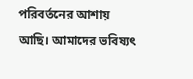পরিবর্তনের আশায় আছি। আমাদের ভবিষ্যৎ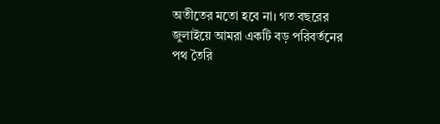অতীতের মতো হবে না। গত বছরের জুলাইয়ে আমরা একটি বড় পরিবর্তনের পথ তৈরি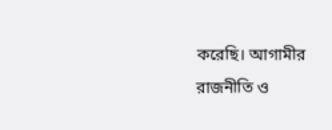করেছি। আগামীর রাজনীতি ও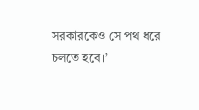সরকারকেও সে পথ ধরে চলতে হবে।’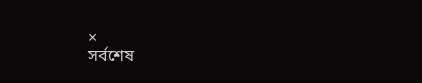×
সর্বশেষ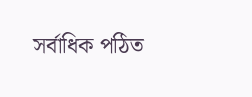সর্বাধিক পঠিত